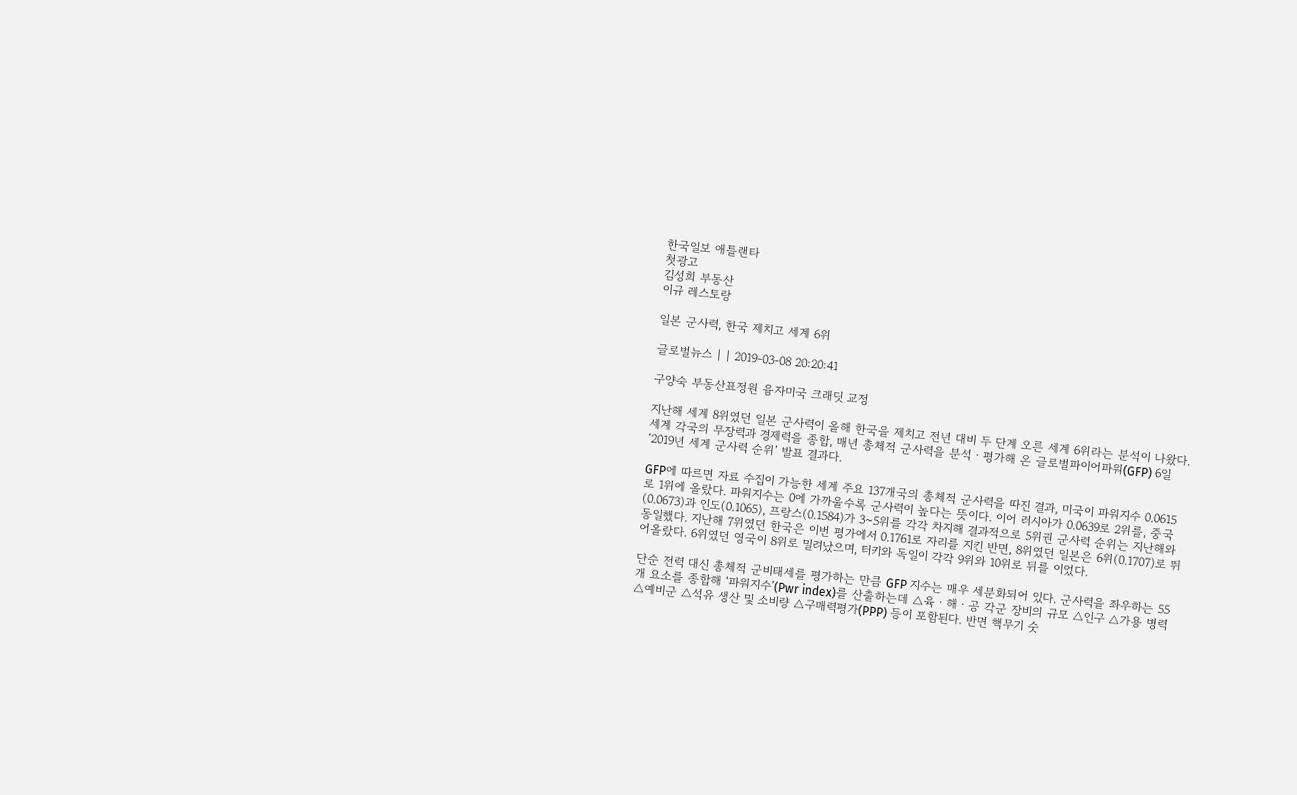한국일보 애틀랜타
첫광고
김성희 부동산
이규 레스토랑

일본 군사력, 한국 제치고 세계 6위

글로벌뉴스 | | 2019-03-08 20:20:41

구양숙 부동산표정원 융자미국 크래딧 교정

지난해 세계 8위였던 일본 군사력이 올해 한국을 제치고 전년 대비 두 단계 오른 세계 6위라는 분석이 나왔다. 세계 각국의 무장력과 경제력을 종합, 매년 총체적 군사력을 분석ㆍ평가해 온 글로벌파이어파워(GFP) 6일 ‘2019년 세계 군사력 순위’ 발표 결과다.

GFP에 따르면 자료 수집이 가능한 세계 주요 137개국의 총체적 군사력을 따진 결과, 미국이 파워지수 0.0615로 1위에 올랐다. 파워지수는 0에 가까울수록 군사력이 높다는 뜻이다. 이어 러시아가 0.0639로 2위를, 중국(0.0673)과 인도(0.1065), 프랑스(0.1584)가 3~5위를 각각 차지해 결과적으로 5위권 군사력 순위는 지난해와 동일했다. 지난해 7위였던 한국은 이번 평가에서 0.1761로 자리를 지킨 반면, 8위였던 일본은 6위(0.1707)로 뛰어올랐다. 6위였던 영국이 8위로 밀려났으며, 터키와 독일이 각각 9위와 10위로 뒤를 이었다.

단순 전력 대신 총체적 군비태세를 평가하는 만큼 GFP 지수는 매우 세분화되어 있다. 군사력을 좌우하는 55개 요소를 종합해 ‘파워지수’(Pwr index)를 산출하는데 △육ㆍ해ㆍ공 각군 장비의 규모 △인구 △가용 병력 △예비군 △석유 생산 및 소비량 △구매력평가(PPP) 등이 포함된다. 반면 핵무기 숫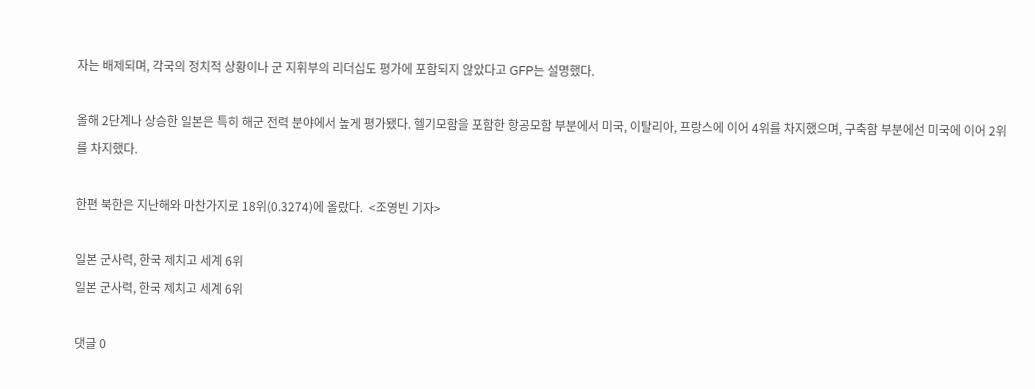자는 배제되며, 각국의 정치적 상황이나 군 지휘부의 리더십도 평가에 포함되지 않았다고 GFP는 설명했다.

올해 2단계나 상승한 일본은 특히 해군 전력 분야에서 높게 평가됐다. 헬기모함을 포함한 항공모함 부분에서 미국, 이탈리아, 프랑스에 이어 4위를 차지했으며, 구축함 부분에선 미국에 이어 2위를 차지했다.

한편 북한은 지난해와 마찬가지로 18위(0.3274)에 올랐다.  <조영빈 기자>

일본 군사력, 한국 제치고 세계 6위
일본 군사력, 한국 제치고 세계 6위

댓글 0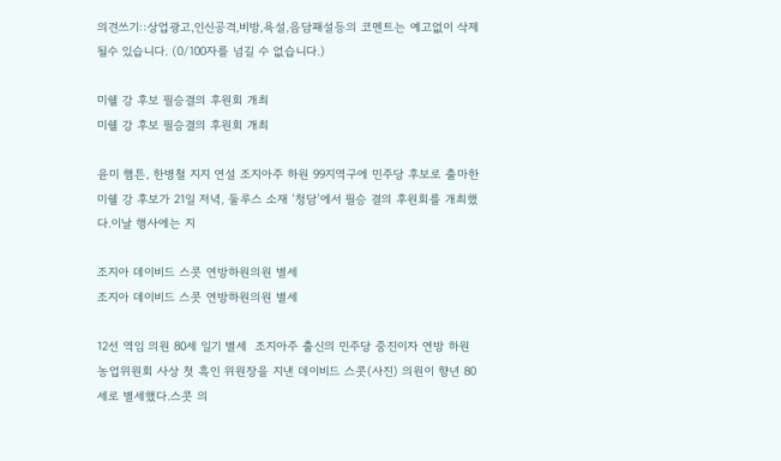의견쓰기::상업광고,인신공격,비방,욕설,음담패설등의 코멘트는 예고없이 삭제될수 있습니다. (0/100자를 넘길 수 없습니다.)

미쉘 강 후보 필승결의 후원회 개최
미쉘 강 후보 필승결의 후원회 개최

윤미 햄튼, 한병철 지지 연설 조지아주 하원 99지역구에 민주당 후보로 출마한 미쉘 강 후보가 21일 저녁, 둘루스 소재 ‘청담’에서 필승 결의 후원회를 개최했다.이날 행사에는 지

조지아 데이비드 스콧 연방하원의원 별세
조지아 데이비드 스콧 연방하원의원 별세

12선 역임 의원 80세 일기 별세  조지아주 출신의 민주당 중진이자 연방 하원 농업위원회 사상 첫 흑인 위원장을 지낸 데이비드 스콧(사진) 의원이 향년 80세로 별세했다.스콧 의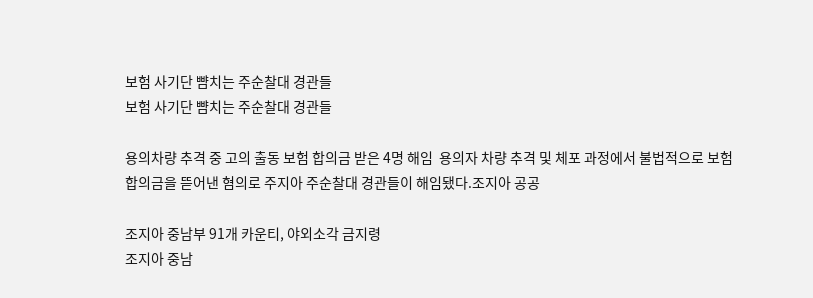보험 사기단 뺨치는 주순찰대 경관들
보험 사기단 뺨치는 주순찰대 경관들

용의차량 추격 중 고의 출동 보험 합의금 받은 4명 해임  용의자 차량 추격 및 체포 과정에서 불법적으로 보험 합의금을 뜯어낸 혐의로 주지아 주순찰대 경관들이 해임됐다.조지아 공공

조지아 중남부 91개 카운티, 야외소각 금지령
조지아 중남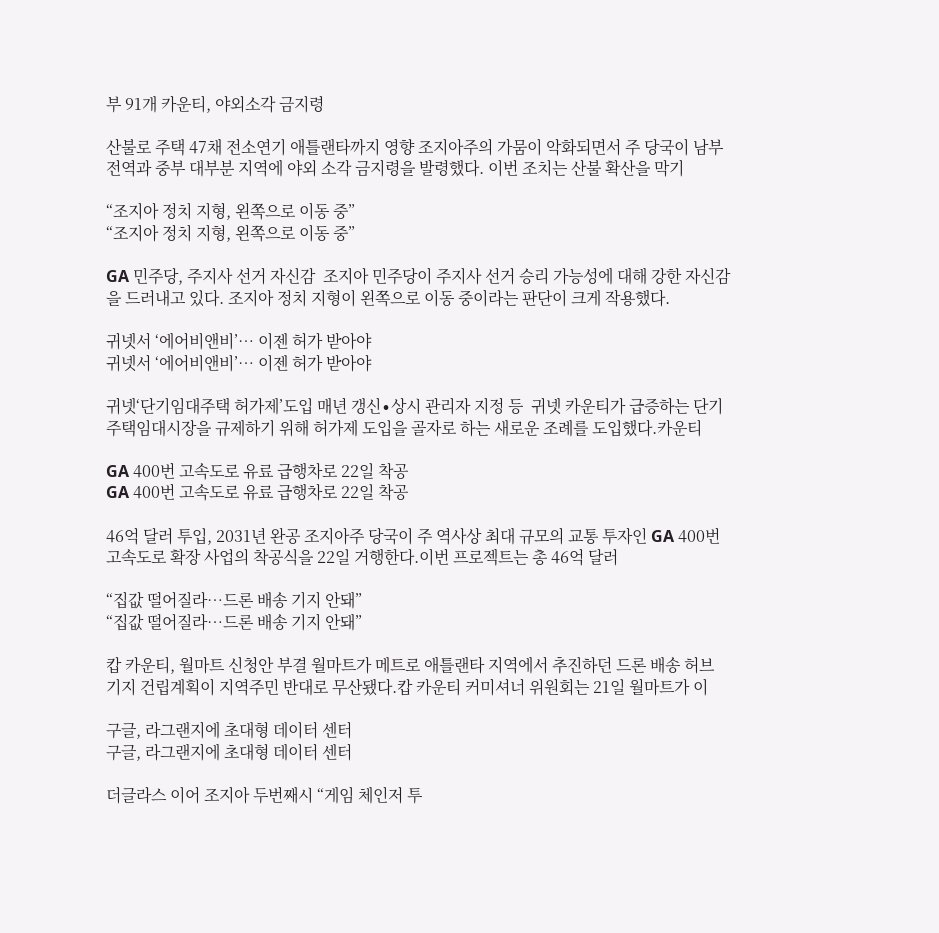부 91개 카운티, 야외소각 금지령

산불로 주택 47채 전소연기 애틀랜타까지 영향 조지아주의 가뭄이 악화되면서 주 당국이 남부 전역과 중부 대부분 지역에 야외 소각 금지령을 발령했다. 이번 조치는 산불 확산을 막기

“조지아 정치 지형, 왼쪽으로 이동 중”
“조지아 정치 지형, 왼쪽으로 이동 중”

GA 민주당, 주지사 선거 자신감  조지아 민주당이 주지사 선거 승리 가능성에 대해 강한 자신감을 드러내고 있다. 조지아 정치 지형이 왼쪽으로 이동 중이라는 판단이 크게 작용했다.

귀넷서 ‘에어비앤비’… 이젠 허가 받아야
귀넷서 ‘에어비앤비’… 이젠 허가 받아야

귀넷‘단기임대주택 허가제’도입 매년 갱신∙상시 관리자 지정 등  귀넷 카운티가 급증하는 단기 주택임대시장을 규제하기 위해 허가제 도입을 골자로 하는 새로운 조례를 도입했다.카운티

GA 400번 고속도로 유료 급행차로 22일 착공
GA 400번 고속도로 유료 급행차로 22일 착공

46억 달러 투입, 2031년 완공 조지아주 당국이 주 역사상 최대 규모의 교통 투자인 GA 400번 고속도로 확장 사업의 착공식을 22일 거행한다.이번 프로젝트는 총 46억 달러

“집값 떨어질라…드론 배송 기지 안돼”
“집값 떨어질라…드론 배송 기지 안돼”

캅 카운티, 월마트 신청안 부결 월마트가 메트로 애틀랜타 지역에서 추진하던 드론 배송 허브 기지 건립계획이 지역주민 반대로 무산됐다.캅 카운티 커미셔너 위원회는 21일 월마트가 이

구글, 라그랜지에 초대형 데이터 센터
구글, 라그랜지에 초대형 데이터 센터

더글라스 이어 조지아 두번째시 “게임 체인저 투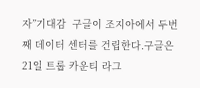자”기대감  구글이 조지아에서 두번째 데이터 센터를 건립한다.구글은 21일 트룹 카운티 라그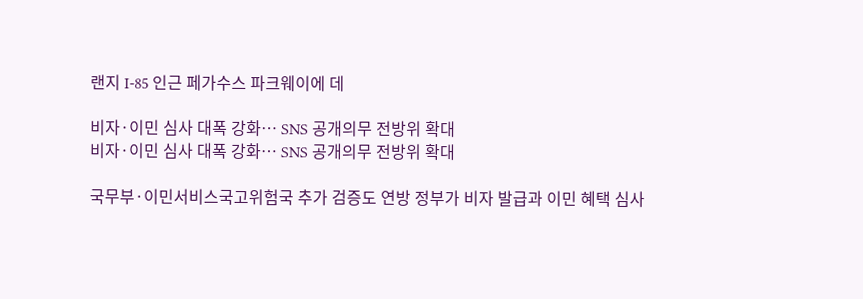랜지 I-85 인근 페가수스 파크웨이에 데

비자·이민 심사 대폭 강화… SNS 공개의무 전방위 확대
비자·이민 심사 대폭 강화… SNS 공개의무 전방위 확대

국무부·이민서비스국고위험국 추가 검증도 연방 정부가 비자 발급과 이민 혜택 심사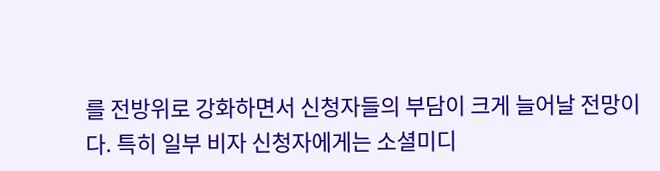를 전방위로 강화하면서 신청자들의 부담이 크게 늘어날 전망이다. 특히 일부 비자 신청자에게는 소셜미디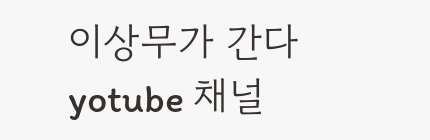이상무가 간다 yotube 채널